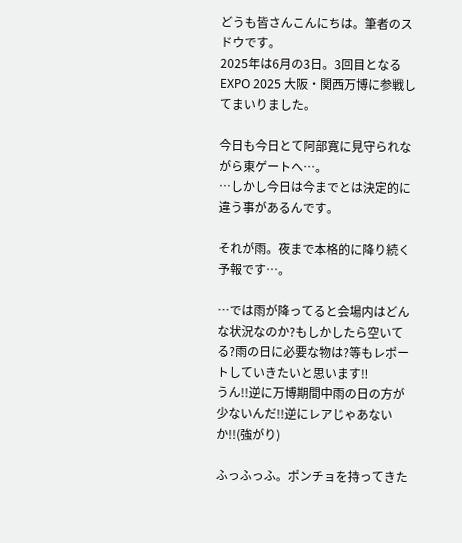どうも皆さんこんにちは。筆者のスドウです。
2025年は6月の3日。3回目となるEXPO 2025 大阪・関西万博に参戦してまいりました。

今日も今日とて阿部寛に見守られながら東ゲートへ…。
…しかし今日は今までとは決定的に違う事があるんです。

それが雨。夜まで本格的に降り続く予報です…。

…では雨が降ってると会場内はどんな状況なのか?もしかしたら空いてる?雨の日に必要な物は?等もレポートしていきたいと思います‼
うん!!逆に万博期間中雨の日の方が少ないんだ!!逆にレアじゃあないか!!(強がり)

ふっふっふ。ポンチョを持ってきた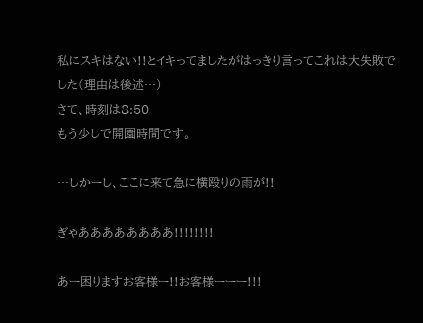私にスキはない!!とイキってましたがはっきり言ってこれは大失敗でした(理由は後述…)
さて、時刻は8:50
もう少しで開園時間です。

…しかーし、ここに来て急に横殴りの雨が!!

ぎゃああああああああ!!!!!!!!

あー困りますお客様ー!!お客様ーーー!!!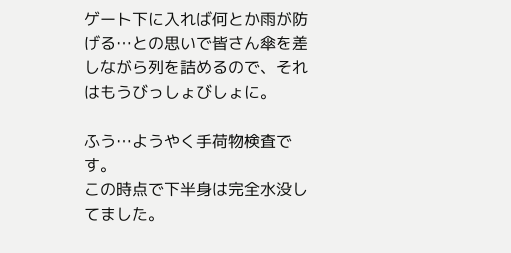ゲート下に入れば何とか雨が防げる…との思いで皆さん傘を差しながら列を詰めるので、それはもうびっしょびしょに。

ふう…ようやく手荷物検査です。
この時点で下半身は完全水没してました。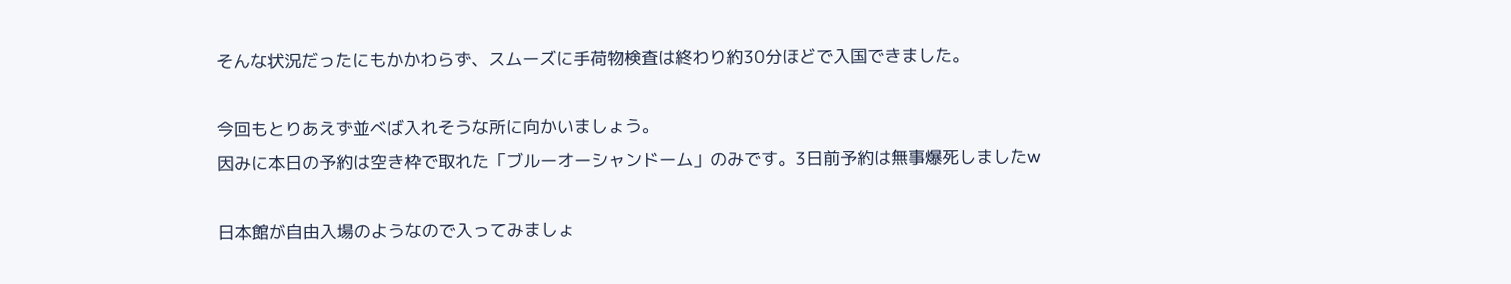そんな状況だったにもかかわらず、スムーズに手荷物検査は終わり約30分ほどで入国できました。

今回もとりあえず並べば入れそうな所に向かいましょう。
因みに本日の予約は空き枠で取れた「ブルーオーシャンドーム」のみです。3日前予約は無事爆死しましたw

日本館が自由入場のようなので入ってみましょ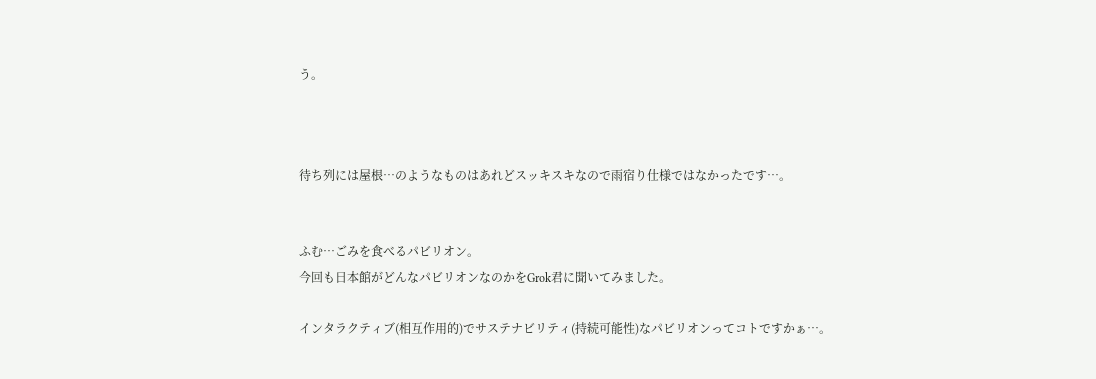う。



待ち列には屋根…のようなものはあれどスッキスキなので雨宿り仕様ではなかったです…。


ふむ…ごみを食べるパビリオン。
今回も日本館がどんなパビリオンなのかをGrok君に聞いてみました。

インタラクティブ(相互作用的)でサステナビリティ(持続可能性)なパビリオンってコトですかぁ…。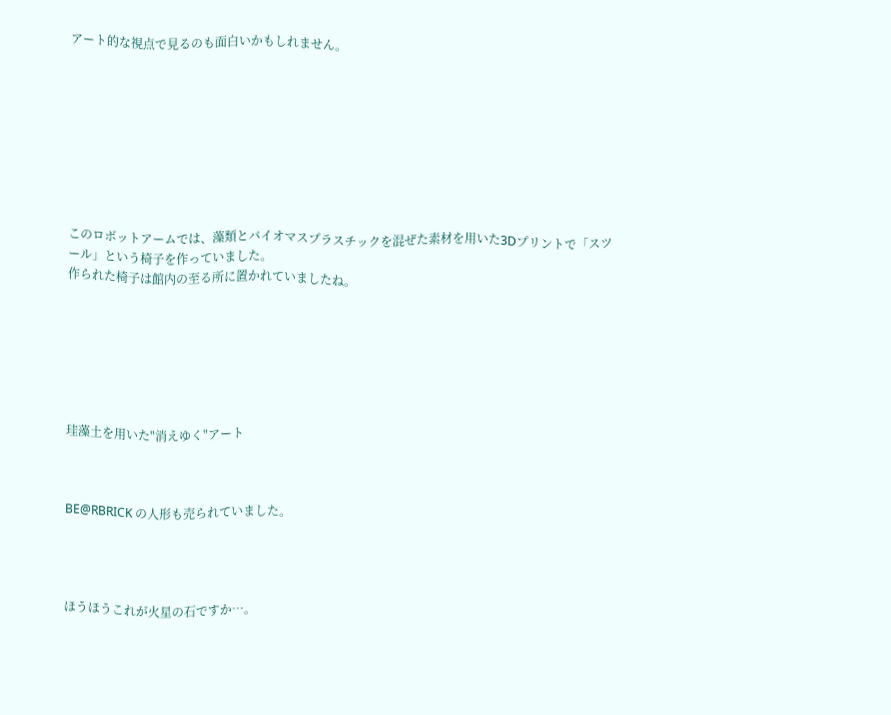アート的な視点で見るのも面白いかもしれません。









このロボットアームでは、藻類とバイオマスプラスチックを混ぜた素材を用いた3Dプリントで「スツール」という椅子を作っていました。
作られた椅子は館内の至る所に置かれていましたね。







珪藻土を用いた"消えゆく"アート



BE@RBRICK の人形も売られていました。




ほうほうこれが火星の石ですか…。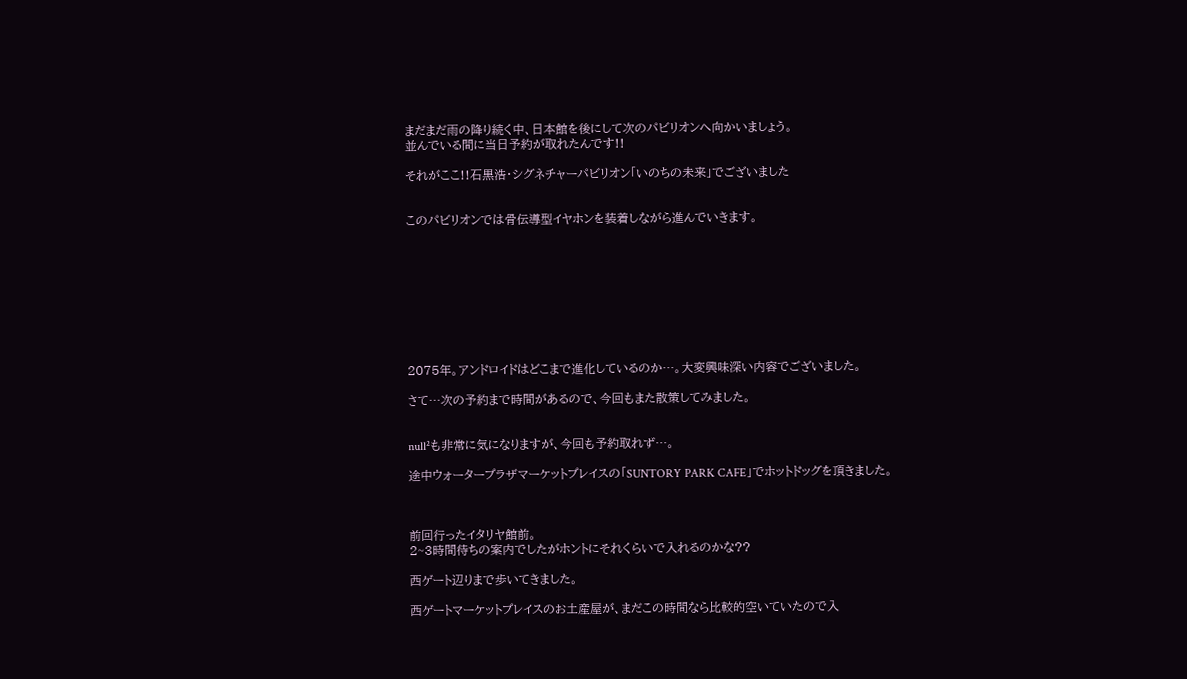まだまだ雨の降り続く中、日本館を後にして次のパビリオンへ向かいましょう。
並んでいる間に当日予約が取れたんです!!

それがここ!!石黒浩・シグネチャーパビリオン「いのちの未来」でございました


このパビリオンでは骨伝導型イヤホンを装着しながら進んでいきます。









2075年。アンドロイドはどこまで進化しているのか…。大変興味深い内容でございました。

さて…次の予約まで時間があるので、今回もまた散策してみました。


null²も非常に気になりますが、今回も予約取れず…。

途中ウォータープラザマーケットプレイスの「SUNTORY PARK CAFE」でホットドッグを頂きました。



前回行ったイタリヤ館前。
2~3時間待ちの案内でしたがホントにそれくらいで入れるのかな??

西ゲート辺りまで歩いてきました。

西ゲートマーケットプレイスのお土産屋が、まだこの時間なら比較的空いていたので入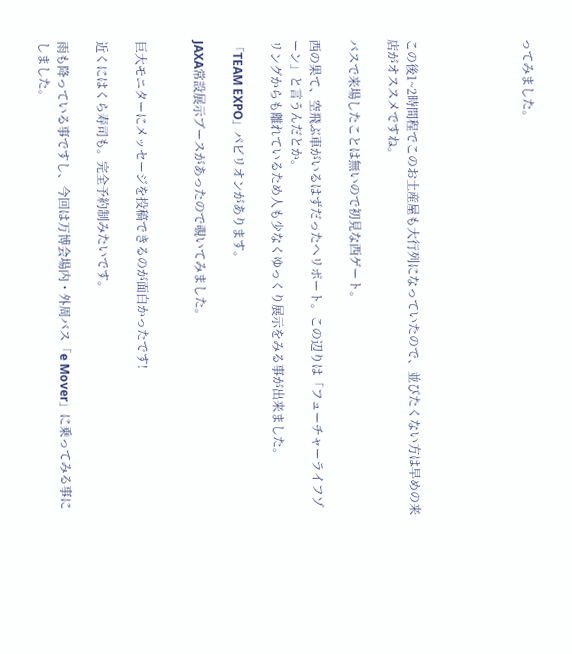ってみました。





この後1~2時間程でこのお土産屋も大行列になっていたので、並びたくない方は早めの来店がオススメですね。

バスで来場したことは無いので初見な西ゲート。

西の果て、空飛ぶ車がいるはずだったヘリポート。この辺りは「フューチャーライフゾーン」と言うんだとか。
リングからも離れているため人も少なくゆっくり展示をみる事が出来ました。

「TEAM EXPO」パビリオンがあります。

JAXA常設展示ブースがあったので覗いてみました。


巨大モニターにメッセージを投稿できるのが面白かったです!

近くにはくら寿司も。完全予約制みたいです。

雨も降っている事ですし、今回は万博会場内・外周バス「e Mover」に乗ってみる事にしました。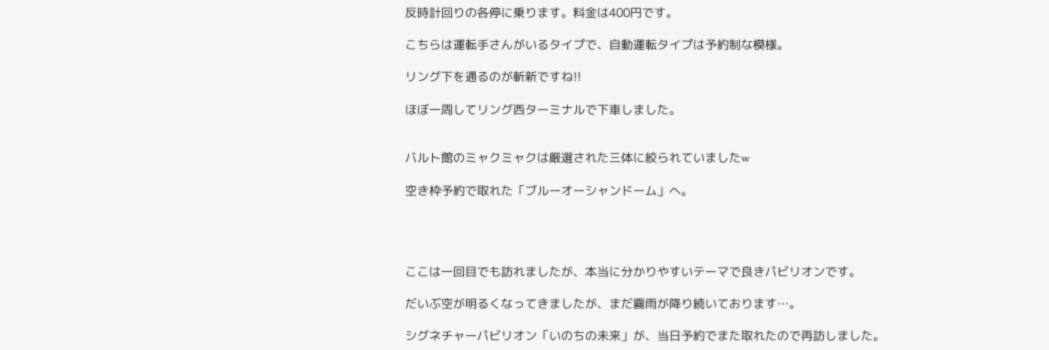反時計回りの各停に乗ります。料金は400円です。

こちらは運転手さんがいるタイプで、自動運転タイプは予約制な模様。

リング下を通るのが斬新ですね!!

ほぼ一周してリング西ターミナルで下車しました。


バルト館のミャクミャクは厳選された三体に絞られていましたw

空き枠予約で取れた「ブルーオーシャンドーム」へ。




ここは一回目でも訪れましたが、本当に分かりやすいテーマで良きパビリオンです。

だいぶ空が明るくなってきましたが、まだ霧雨が降り続いております…。

シグネチャーパビリオン「いのちの未来」が、当日予約でまた取れたので再訪しました。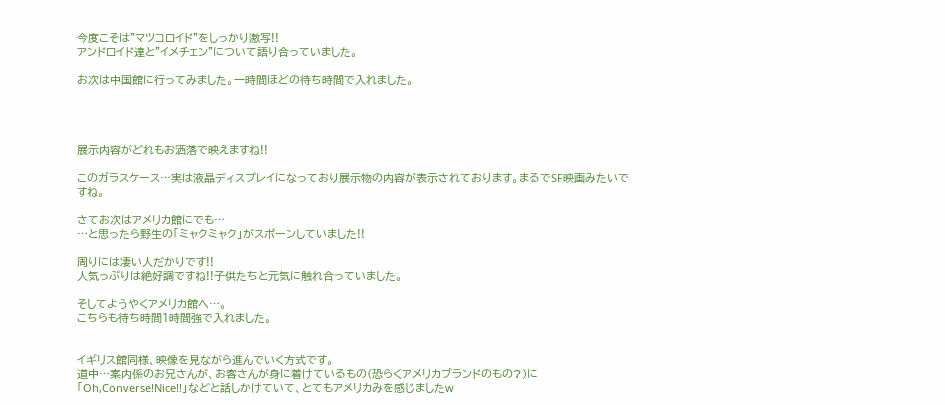今度こそは"マツコロイド"をしっかり激写!!
アンドロイド達と"イメチェン"について語り合っていました。

お次は中国館に行ってみました。一時間ほどの待ち時間で入れました。




展示内容がどれもお洒落で映えますね!!

このガラスケース…実は液晶ディスプレイになっており展示物の内容が表示されております。まるでSF映画みたいですね。

さてお次はアメリカ館にでも…
…と思ったら野生の「ミャクミャク」がスポーンしていました!!

周りには凄い人だかりです!!
人気っぷりは絶好調ですね!!子供たちと元気に触れ合っていました。

そしてようやくアメリカ館へ…。
こちらも待ち時間1時間強で入れました。


イギリス館同様、映像を見ながら進んでいく方式です。
道中…案内係のお兄さんが、お客さんが身に着けているもの(恐らくアメリカブランドのもの?)に「Oh,Converse!Nice!!」などと話しかけていて、とてもアメリカみを感じましたw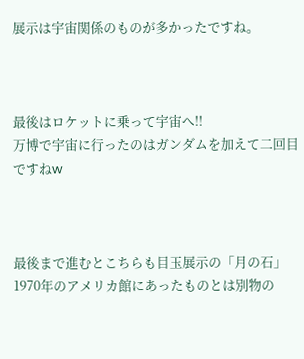展示は宇宙関係のものが多かったですね。



最後はロケットに乗って宇宙へ!!
万博で宇宙に行ったのはガンダムを加えて二回目ですねw



最後まで進むとこちらも目玉展示の「月の石」
1970年のアメリカ館にあったものとは別物の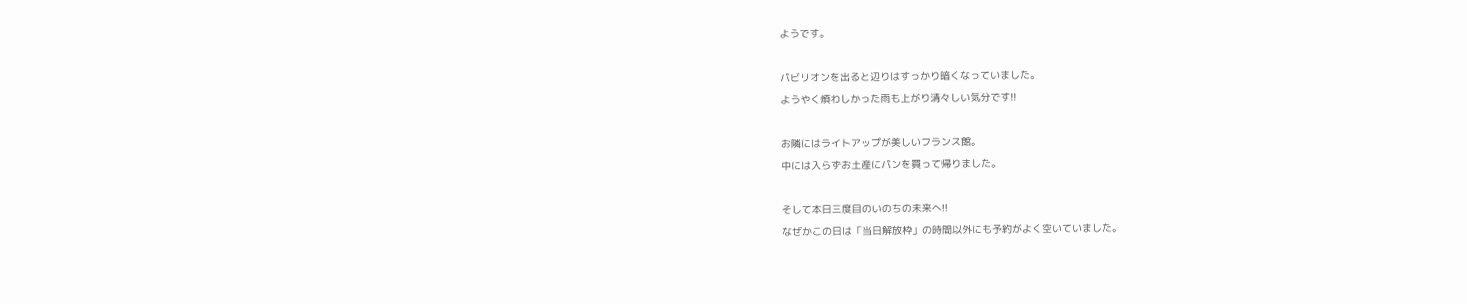ようです。

パビリオンを出ると辺りはすっかり暗くなっていました。
ようやく煩わしかった雨も上がり清々しい気分です!!

お隣にはライトアップが美しいフランス館。
中には入らずお土産にパンを買って帰りました。

そして本日三度目のいのちの未来へ!!
なぜかこの日は「当日解放枠」の時間以外にも予約がよく空いていました。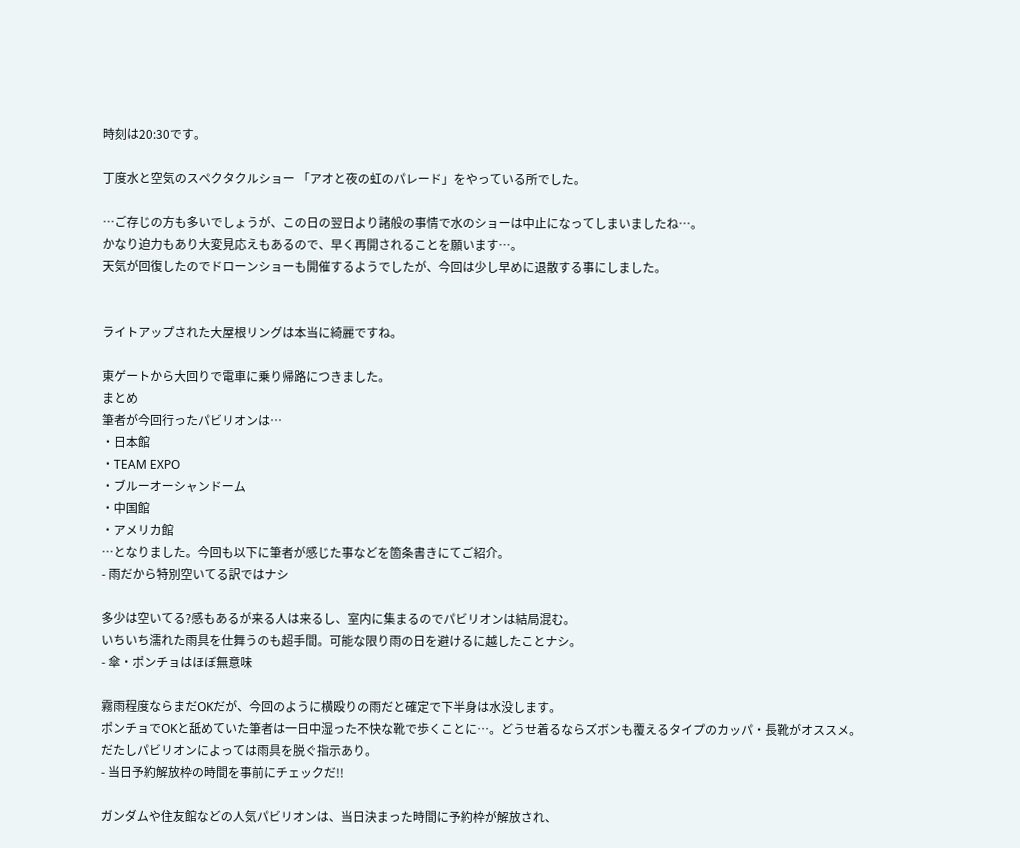時刻は20:30です。

丁度水と空気のスペクタクルショー 「アオと夜の虹のパレード」をやっている所でした。

…ご存じの方も多いでしょうが、この日の翌日より諸般の事情で水のショーは中止になってしまいましたね…。
かなり迫力もあり大変見応えもあるので、早く再開されることを願います…。
天気が回復したのでドローンショーも開催するようでしたが、今回は少し早めに退散する事にしました。


ライトアップされた大屋根リングは本当に綺麗ですね。

東ゲートから大回りで電車に乗り帰路につきました。
まとめ
筆者が今回行ったパビリオンは…
・日本館
・TEAM EXPO
・ブルーオーシャンドーム
・中国館
・アメリカ館
…となりました。今回も以下に筆者が感じた事などを箇条書きにてご紹介。
- 雨だから特別空いてる訳ではナシ

多少は空いてる?感もあるが来る人は来るし、室内に集まるのでパビリオンは結局混む。
いちいち濡れた雨具を仕舞うのも超手間。可能な限り雨の日を避けるに越したことナシ。
- 傘・ポンチョはほぼ無意味

霧雨程度ならまだOKだが、今回のように横殴りの雨だと確定で下半身は水没します。
ポンチョでOKと舐めていた筆者は一日中湿った不快な靴で歩くことに…。どうせ着るならズボンも覆えるタイプのカッパ・長靴がオススメ。
だたしパビリオンによっては雨具を脱ぐ指示あり。
- 当日予約解放枠の時間を事前にチェックだ!!

ガンダムや住友館などの人気パビリオンは、当日決まった時間に予約枠が解放され、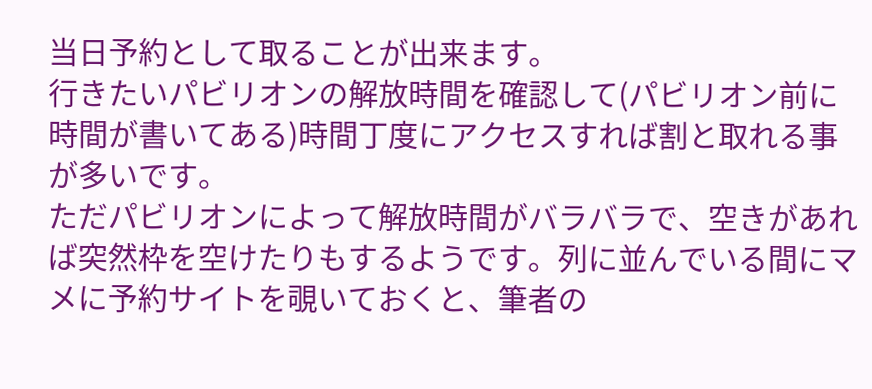当日予約として取ることが出来ます。
行きたいパビリオンの解放時間を確認して(パビリオン前に時間が書いてある)時間丁度にアクセスすれば割と取れる事が多いです。
ただパビリオンによって解放時間がバラバラで、空きがあれば突然枠を空けたりもするようです。列に並んでいる間にマメに予約サイトを覗いておくと、筆者の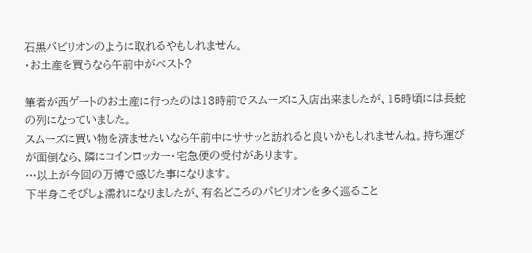石黒パビリオンのように取れるやもしれません。
・お土産を買うなら午前中がベスト?

筆者が西ゲートのお土産に行ったのは13時前でスムーズに入店出来ましたが、15時頃には長蛇の列になっていました。
スムーズに買い物を済ませたいなら午前中にササッと訪れると良いかもしれませんね。持ち運びが面倒なら、隣にコインロッカー・宅急便の受付があります。
…以上が今回の万博で感じた事になります。
下半身こそびしょ濡れになりましたが、有名どころのパビリオンを多く巡ること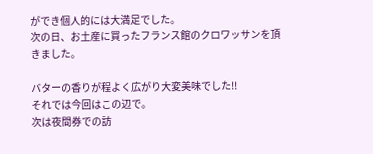ができ個人的には大満足でした。
次の日、お土産に買ったフランス館のクロワッサンを頂きました。

バターの香りが程よく広がり大変美味でした!!
それでは今回はこの辺で。
次は夜間券での訪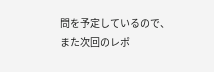問を予定しているので、また次回のレポ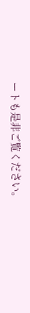ートも是非ご覧ください。